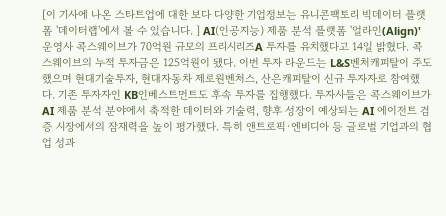[이 기사에 나온 스타트업에 대한 보다 다양한 기업정보는 유니콘팩토리 빅데이터 플랫폼 '데이터랩'에서 볼 수 있습니다. ] AI(인공지능) 제품 분석 플랫폼 '얼라인(Align)' 운영사 콕스웨이브가 70억원 규모의 프리시리즈A 투자를 유치했다고 14일 밝혔다. 콕스웨이브의 누적 투자금은 125억원이 됐다. 이번 투자 라운드는 L&S벤처캐피탈이 주도했으며 현대기술투자, 현대자동차 제로원벤처스, 산은캐피탈이 신규 투자자로 참여했다. 기존 투자자인 KB인베스트먼트도 후속 투자를 집행했다. 투자사들은 콕스웨이브가 AI 제품 분석 분야에서 축적한 데이터와 기술력, 향후 성장이 예상되는 AI 에이전트 검증 시장에서의 잠재력을 높이 평가했다. 특히 앤트로픽·엔비디아 등 글로벌 기업과의 협업 성과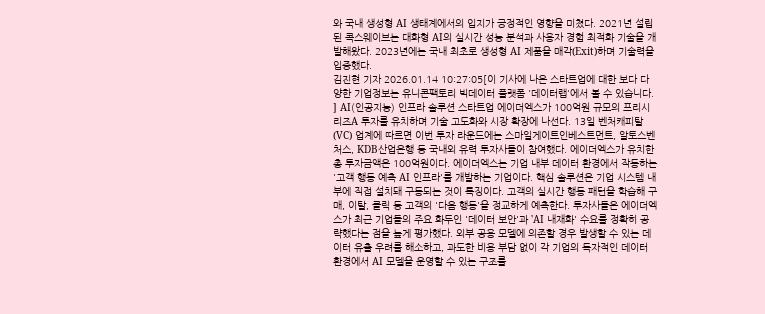와 국내 생성형 AI 생태계에서의 입지가 긍정적인 영향을 미쳤다. 2021년 설립된 콕스웨이브는 대화형 AI의 실시간 성능 분석과 사용자 경험 최적화 기술을 개발해왔다. 2023년에는 국내 최초로 생성형 AI 제품을 매각(Exit)하며 기술력을 입증했다.
김진현 기자 2026.01.14 10:27:05[이 기사에 나온 스타트업에 대한 보다 다양한 기업정보는 유니콘팩토리 빅데이터 플랫폼 '데이터랩'에서 볼 수 있습니다. ] AI(인공지능) 인프라 솔루션 스타트업 에이더엑스가 100억원 규모의 프리시리즈A 투자를 유치하며 기술 고도화와 시장 확장에 나선다. 13일 벤처캐피탈(VC) 업계에 따르면 이번 투자 라운드에는 스마일게이트인베스트먼트, 알토스벤처스, KDB산업은행 등 국내외 유력 투자사들이 참여했다. 에이더엑스가 유치한 총 투자금액은 100억원이다. 에이더엑스는 기업 내부 데이터 환경에서 작동하는 '고객 행동 예측 AI 인프라'를 개발하는 기업이다. 핵심 솔루션은 기업 시스템 내부에 직접 설치돼 구동되는 것이 특징이다. 고객의 실시간 행동 패턴을 학습해 구매, 이탈, 클릭 등 고객의 '다음 행동'을 정교하게 예측한다. 투자사들은 에이더엑스가 최근 기업들의 주요 화두인 '데이터 보안'과 'AI 내재화' 수요를 정확히 공략했다는 점을 높게 평가했다. 외부 공용 모델에 의존할 경우 발생할 수 있는 데이터 유출 우려를 해소하고, 과도한 비용 부담 없이 각 기업의 독자적인 데이터 환경에서 AI 모델을 운영할 수 있는 구조를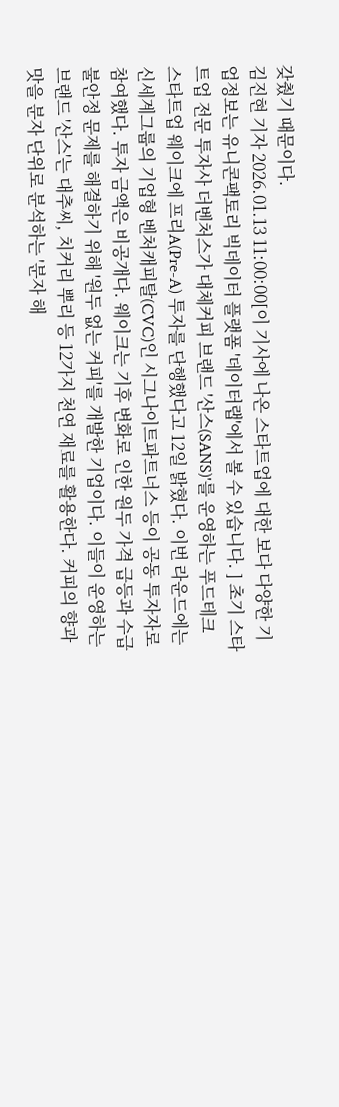갖췄기 때문이다.
김진현 기자 2026.01.13 11:00:00[이 기사에 나온 스타트업에 대한 보다 다양한 기업정보는 유니콘팩토리 빅데이터 플랫폼 '데이터랩'에서 볼 수 있습니다. ] 초기 스타트업 전문 투자사 더벤처스가 대체커피 브랜드 '산스(SANS)'를 운영하는 푸드테크 스타트업 웨이크에 프리A(Pre-A) 투자를 단행했다고 12일 밝혔다. 이번 라운드에는 신세계그룹의 기업형 벤처캐피탈(CVC)인 시그나이트파트너스 등이 공동 투자자로 참여했다. 투자 금액은 비공개다. 웨이크는 기후 변화로 인한 원두 가격 급등과 수급 불안정 문제를 해결하기 위해 '원두 없는 커피'를 개발한 기업이다. 이들이 운영하는 브랜드 '산스'는 대추씨, 치커리 뿌리 등 12가지 천연 재료를 활용한다. 커피의 향과 맛을 분자 단위로 분석하는 '분자 해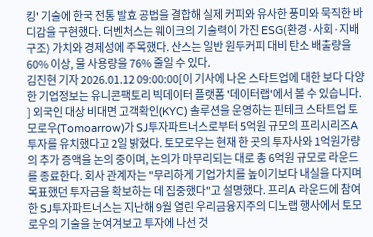킹' 기술에 한국 전통 발효 공법을 결합해 실제 커피와 유사한 풍미와 묵직한 바디감을 구현했다. 더벤처스는 웨이크의 기술력이 가진 ESG(환경·사회·지배구조) 가치와 경제성에 주목했다. 산스는 일반 원두커피 대비 탄소 배출량을 60% 이상, 물 사용량을 76% 줄일 수 있다.
김진현 기자 2026.01.12 09:00:00[이 기사에 나온 스타트업에 대한 보다 다양한 기업정보는 유니콘팩토리 빅데이터 플랫폼 '데이터랩'에서 볼 수 있습니다. ] 외국인 대상 비대면 고객확인(KYC) 솔루션을 운영하는 핀테크 스타트업 토모로우(Tomoarrow)가 SJ투자파트너스로부터 5억원 규모의 프리시리즈A 투자를 유치했다고 2일 밝혔다. 토모로우는 현재 한 곳의 투자사와 1억원가량의 추가 증액을 논의 중이며, 논의가 마무리되는 대로 총 6억원 규모로 라운드를 종료한다. 회사 관계자는 "무리하게 기업가치를 높이기보다 내실을 다지며 목표했던 투자금을 확보하는 데 집중했다"고 설명했다. 프리A 라운드에 참여한 SJ투자파트너스는 지난해 9월 열린 우리금융지주의 디노랩 행사에서 토모로우의 기술을 눈여겨보고 투자에 나선 것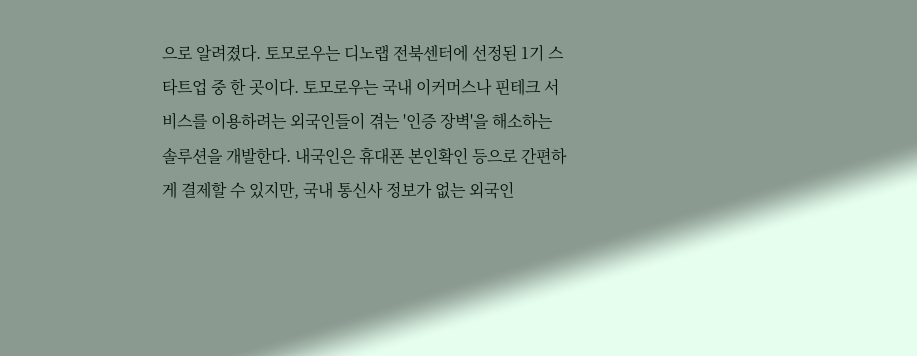으로 알려졌다. 토모로우는 디노랩 전북센터에 선정된 1기 스타트업 중 한 곳이다. 토모로우는 국내 이커머스나 핀테크 서비스를 이용하려는 외국인들이 겪는 '인증 장벽'을 해소하는 솔루션을 개발한다. 내국인은 휴대폰 본인확인 등으로 간편하게 결제할 수 있지만, 국내 통신사 정보가 없는 외국인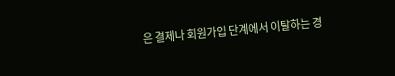은 결제나 회원가입 단계에서 이탈하는 경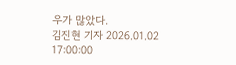우가 많았다.
김진현 기자 2026.01.02 17:00:00